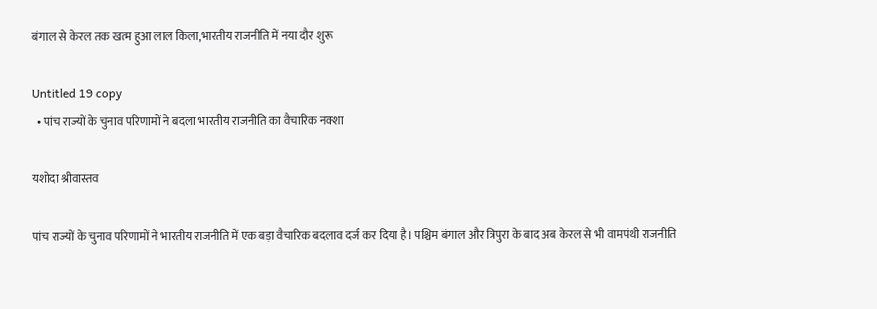बंगाल से केरल तक खत्म हुआ लाल किला,भारतीय राजनीति में नया दौर शुरू

Untitled 19 copy
  • पांच राज्यों के चुनाव परिणामों ने बदला भारतीय राजनीति का वैचारिक नक्शा

यशोदा श्रीवास्तव

पांच राज्यों के चुनाव परिणामों ने भारतीय राजनीति में एक बड़ा वैचारिक बदलाव दर्ज कर दिया है। पश्चिम बंगाल और त्रिपुरा के बाद अब केरल से भी वामपंथी राजनीति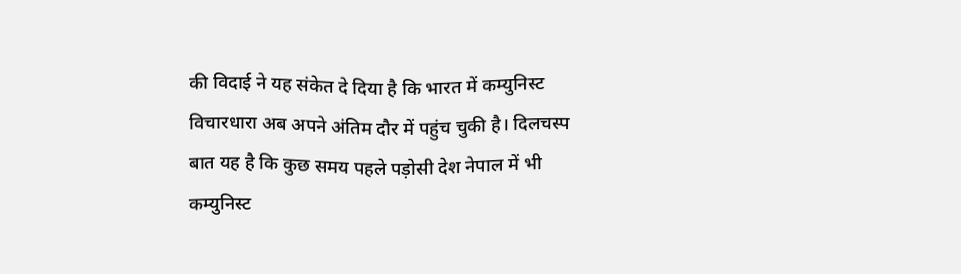की विदाई ने यह संकेत दे दिया है कि भारत में कम्युनिस्ट विचारधारा अब अपने अंतिम दौर में पहुंच चुकी है। दिलचस्प बात यह है कि कुछ समय पहले पड़ोसी देश नेपाल में भी कम्युनिस्ट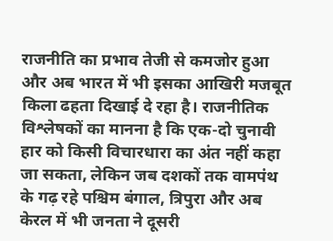राजनीति का प्रभाव तेजी से कमजोर हुआ और अब भारत में भी इसका आखिरी मजबूत किला ढहता दिखाई दे रहा है। राजनीतिक विश्लेषकों का मानना है कि एक-दो चुनावी हार को किसी विचारधारा का अंत नहीं कहा जा सकता, लेकिन जब दशकों तक वामपंथ के गढ़ रहे पश्चिम बंगाल, त्रिपुरा और अब केरल में भी जनता ने दूसरी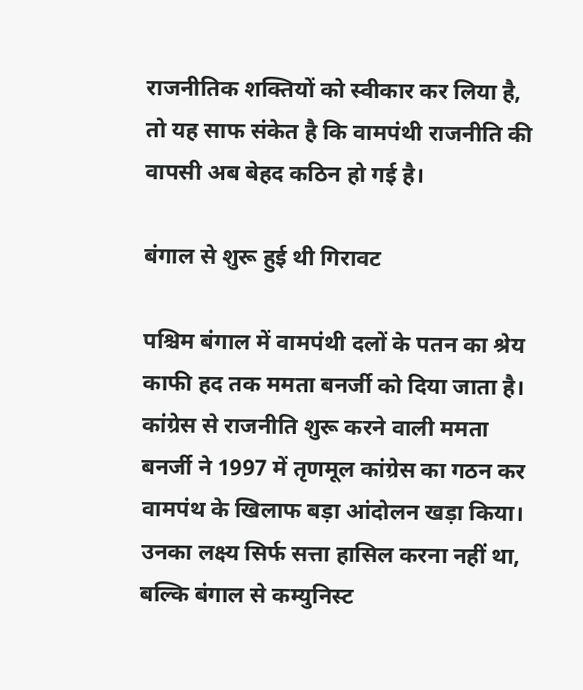राजनीतिक शक्तियों को स्वीकार कर लिया है, तो यह साफ संकेत है कि वामपंथी राजनीति की वापसी अब बेहद कठिन हो गई है।

बंगाल से शुरू हुई थी गिरावट

पश्चिम बंगाल में वामपंथी दलों के पतन का श्रेय काफी हद तक ममता बनर्जी को दिया जाता है। कांग्रेस से राजनीति शुरू करने वाली ममता बनर्जी ने 1997 में तृणमूल कांग्रेस का गठन कर वामपंथ के खिलाफ बड़ा आंदोलन खड़ा किया। उनका लक्ष्य सिर्फ सत्ता हासिल करना नहीं था, बल्कि बंगाल से कम्युनिस्ट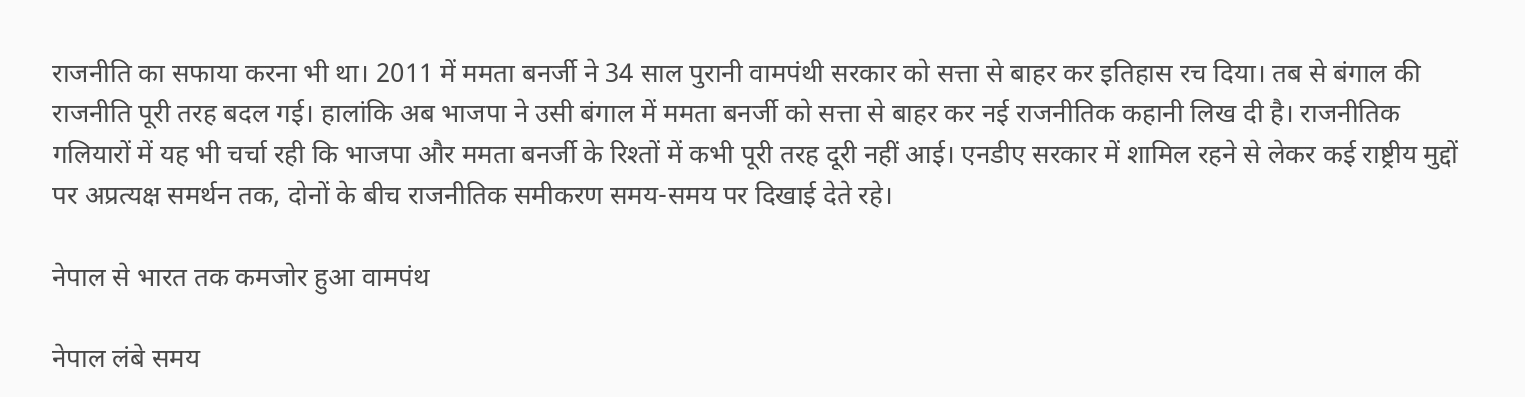राजनीति का सफाया करना भी था। 2011 में ममता बनर्जी ने 34 साल पुरानी वामपंथी सरकार को सत्ता से बाहर कर इतिहास रच दिया। तब से बंगाल की राजनीति पूरी तरह बदल गई। हालांकि अब भाजपा ने उसी बंगाल में ममता बनर्जी को सत्ता से बाहर कर नई राजनीतिक कहानी लिख दी है। राजनीतिक गलियारों में यह भी चर्चा रही कि भाजपा और ममता बनर्जी के रिश्तों में कभी पूरी तरह दूरी नहीं आई। एनडीए सरकार में शामिल रहने से लेकर कई राष्ट्रीय मुद्दों पर अप्रत्यक्ष समर्थन तक, दोनों के बीच राजनीतिक समीकरण समय-समय पर दिखाई देते रहे।

नेपाल से भारत तक कमजोर हुआ वामपंथ

नेपाल लंबे समय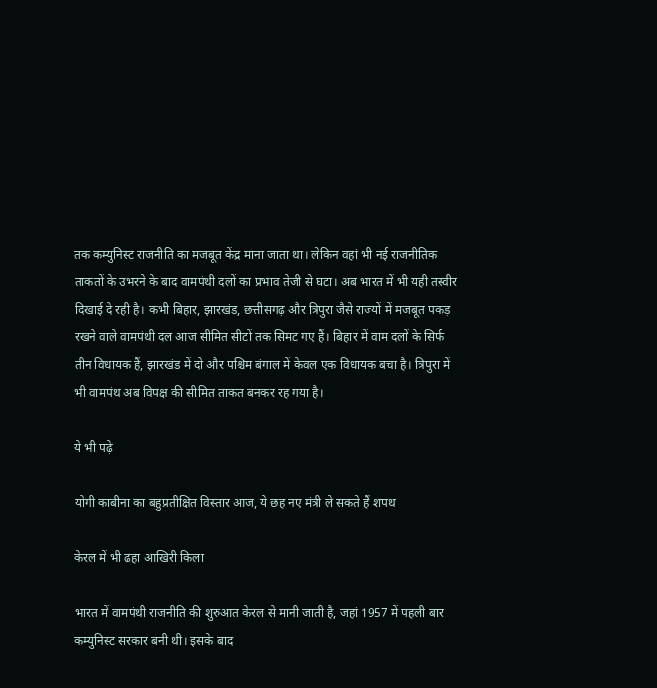तक कम्युनिस्ट राजनीति का मजबूत केंद्र माना जाता था। लेकिन वहां भी नई राजनीतिक ताकतों के उभरने के बाद वामपंथी दलों का प्रभाव तेजी से घटा। अब भारत में भी यही तस्वीर दिखाई दे रही है। कभी बिहार, झारखंड, छत्तीसगढ़ और त्रिपुरा जैसे राज्यों में मजबूत पकड़ रखने वाले वामपंथी दल आज सीमित सीटों तक सिमट गए हैं। बिहार में वाम दलों के सिर्फ तीन विधायक हैं, झारखंड में दो और पश्चिम बंगाल में केवल एक विधायक बचा है। त्रिपुरा में भी वामपंथ अब विपक्ष की सीमित ताकत बनकर रह गया है।

ये भी पढ़े

योगी काबीना का बहुप्रतीक्षित विस्तार आज, ये छह नए मंत्री ले सकते हैं शपथ

केरल में भी ढहा आखिरी किला

भारत में वामपंथी राजनीति की शुरुआत केरल से मानी जाती है, जहां 1957 में पहली बार कम्युनिस्ट सरकार बनी थी। इसके बाद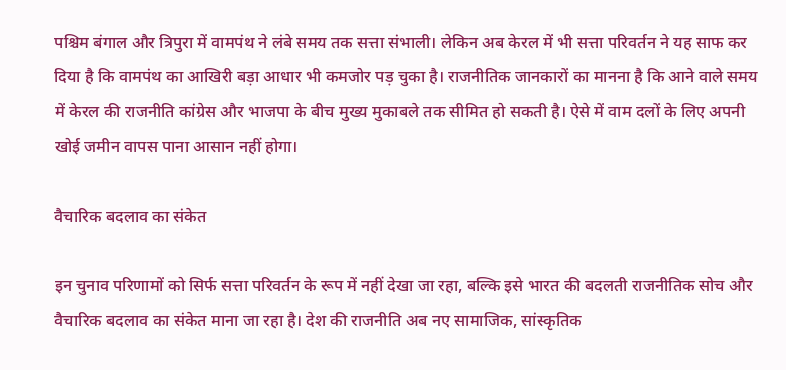पश्चिम बंगाल और त्रिपुरा में वामपंथ ने लंबे समय तक सत्ता संभाली। लेकिन अब केरल में भी सत्ता परिवर्तन ने यह साफ कर दिया है कि वामपंथ का आखिरी बड़ा आधार भी कमजोर पड़ चुका है। राजनीतिक जानकारों का मानना है कि आने वाले समय में केरल की राजनीति कांग्रेस और भाजपा के बीच मुख्य मुकाबले तक सीमित हो सकती है। ऐसे में वाम दलों के लिए अपनी खोई जमीन वापस पाना आसान नहीं होगा।

वैचारिक बदलाव का संकेत

इन चुनाव परिणामों को सिर्फ सत्ता परिवर्तन के रूप में नहीं देखा जा रहा, बल्कि इसे भारत की बदलती राजनीतिक सोच और वैचारिक बदलाव का संकेत माना जा रहा है। देश की राजनीति अब नए सामाजिक, सांस्कृतिक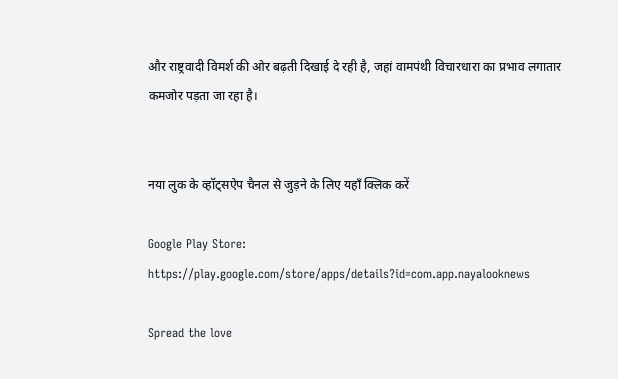और राष्ट्रवादी विमर्श की ओर बढ़ती दिखाई दे रही है, जहां वामपंथी विचारधारा का प्रभाव लगातार कमजोर पड़ता जा रहा है।


नया लुक के व्हॉट्सऐप चैनल से जुड़ने के लिए यहाँ क्लिक करें

Google Play Store: https://play.google.com/store/apps/details?id=com.app.nayalooknews

Spread the love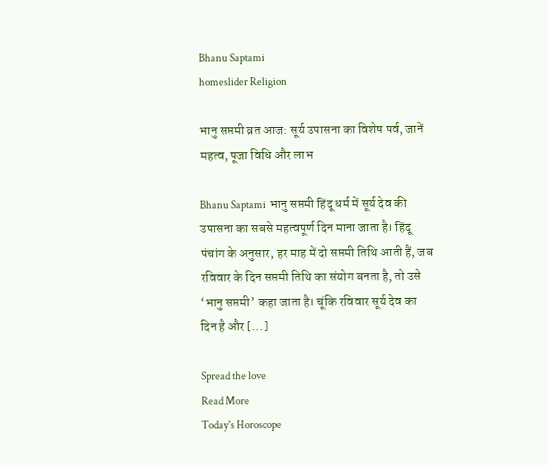Bhanu Saptami
homeslider Religion

भानु सप्तमी व्रत आज: सूर्य उपासना का विशेष पर्व, जानें महत्व, पूजा विधि और लाभ

Bhanu Saptami  भानु सप्तमी हिंदू धर्म में सूर्य देव की उपासना का सबसे महत्वपूर्ण दिन माना जाता है। हिंदू पंचांग के अनुसार, हर माह में दो सप्तमी तिथि आती हैं, जब रविवार के दिन सप्तमी तिथि का संयोग बनता है, तो उसे ‘भानु सप्तमी’ कहा जाता है। चूंकि रविवार सूर्य देव का दिन है और […]

Spread the love
Read More
Today's Horoscope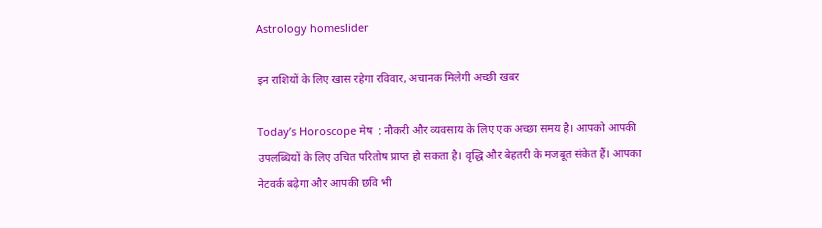Astrology homeslider

इन राशियों के लिए खास रहेगा रविवार, अचानक मिलेगी अच्छी खबर

Today’s Horoscope मेष  : नौकरी और व्यवसाय के लिए एक अच्छा समय है। आपको आपकी उपलब्धियों के लिए उचित परितोष प्राप्त हो सकता है। वृद्धि और बेहतरी के मजबूत संकेत हैं। आपका नेटवर्क बढ़ेगा और आपकी छवि भी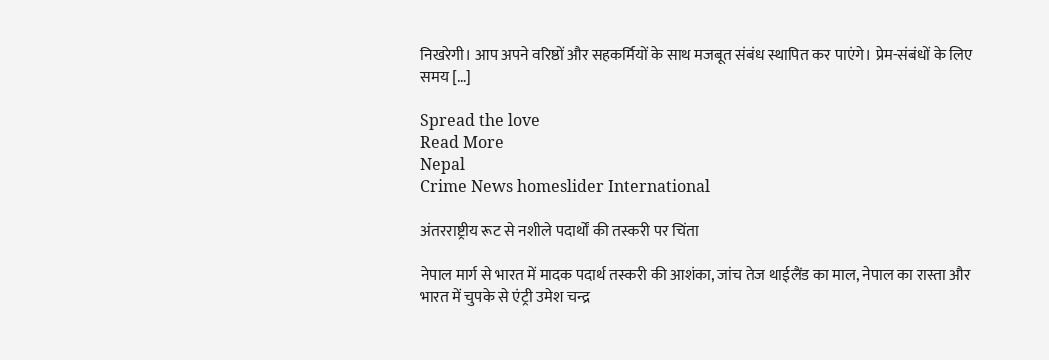निखरेगी। आप अपने वरिष्ठों और सहकर्मियों के साथ मजबूत संबंध स्थापित कर पाएंगे। प्रेम-संबंधों के लिए समय […]

Spread the love
Read More
Nepal
Crime News homeslider International

अंतरराष्ट्रीय रूट से नशीले पदार्थों की तस्करी पर चिंता

नेपाल मार्ग से भारत में मादक पदार्थ तस्करी की आशंका, जांच तेज थाईलैंड का माल, नेपाल का रास्ता और भारत में चुपके से एंट्री उमेश चन्द्र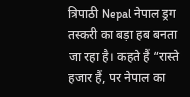त्रिपाठी Nepal नेपाल ड्रग तस्करी का बड़ा हब बनता जा रहा है। कहते हैं “रास्ते हजार हैं, पर नेपाल का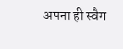अपना ही स्वैग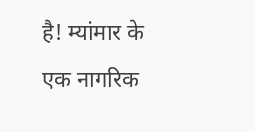है! म्यांमार के एक नागरिक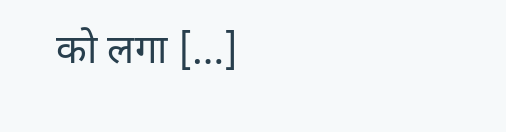को लगा […]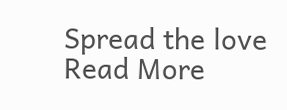Spread the love
Read More